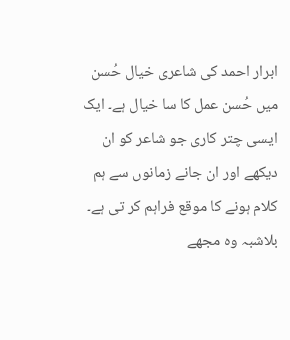ابرار احمد کی شاعری خیال حُسن میں حُسن عمل کا سا خیال ہے۔ ایک ایسی چتر کاری جو شاعر کو ان دیکھے اور ان جانے زمانوں سے ہم کلام ہونے کا موقع فراہم کر تی ہے۔ بلاشبہ وہ مجھے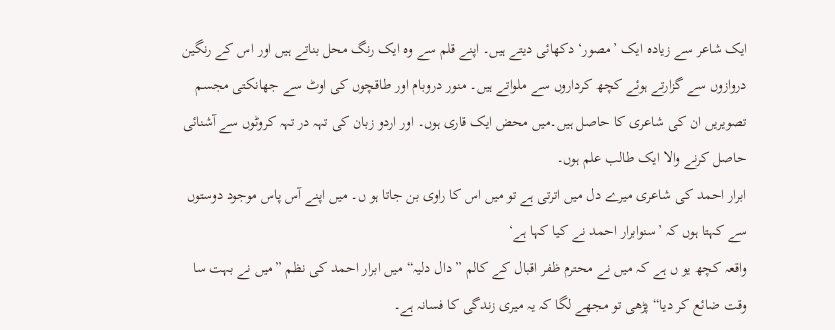ایک شاعر سے زیادہ ایک ’مصور‘ دکھائی دیتے ہیں۔ اپنے قلم سے وہ ایک رنگ محل بناتے ہیں اور اس کے رنگین دروازوں سے گزارتے ہوئے کچھ کرداروں سے ملواتے ہیں۔ منور دروبام اور طاقچوں کی اوٹ سے جھانکتی مجسم تصویریں ان کی شاعری کا حاصل ہیں۔میں محض ایک قاری ہوں۔ اور اردو زبان کی تہہ در تہہ کروٹوں سے آشنائی حاصل کرنے والا ایک طالب علم ہوں۔
ابرار احمد کی شاعری میرے دل میں اترتی ہے تو میں اس کا راوی بن جاتا ہو ں۔ میں اپنے آس پاس موجود دوستوں سے کہتا ہوں کہ ’سنوابرار احمد نے کیا کہا ہے‘
واقعہ کچھ یو ں ہے کہ میں نے محترم ظفر اقبال کے کالم ”دال دلیہ“ میں ابرار احمد کی نظم ”میں نے بہت سا وقت ضائع کر دیا“ پڑھی تو مجھے لگا کہ یہ میری زندگی کا فسانہ ہے۔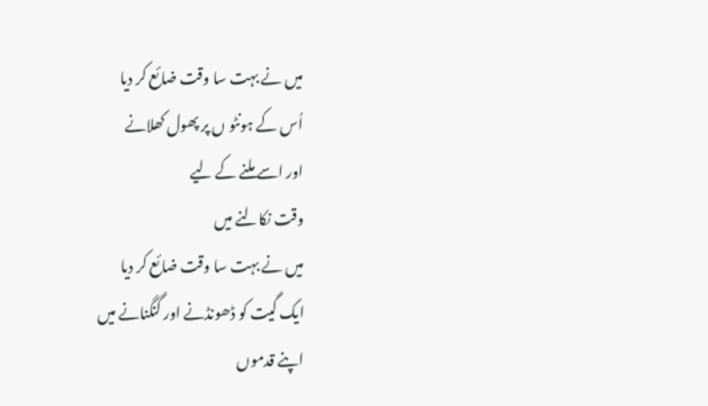میں نے بہت سا وقت ضائع کر دیا
اُس کے ہونٹو ں پر پھول کھلانے
اور اسے ملنے کے لیے
وقت نکالنے میں
میں نے بہت سا وقت ضائع کر دیا
ایک گیت کو ڈھونڈنے اور گنگنانے میں
اپنے قدموں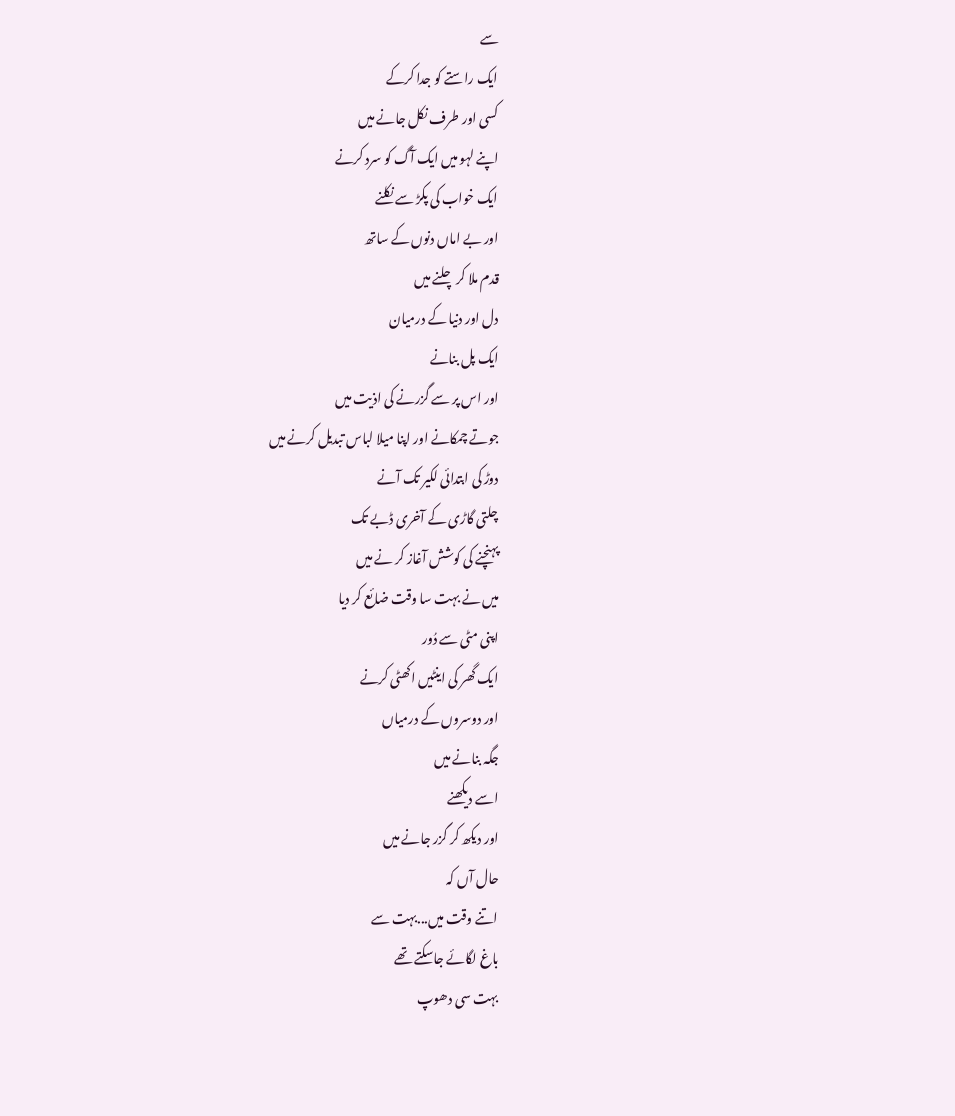سے
ایک راستے کو جدا کرکے
کسی اور طرف نکل جانے میں
اپنے لہو میں ایک آگ کو سرد کرنے
ایک خواب کی پکڑ سے نکلنے
اور بے اماں دنوں کے ساتھ
قدم ملا کر چلنے میں
دل اور دنیا کے درمیان
ایک پل بنانے
اور اس پر سے گزرنے کی اذیت میں
جوتے چمکانے اور اپنا میلا لباس تبدیل کرنے میں
دوڑ کی ابتدائی لکیر تک آنے
چلتی گاڑی کے آخری ڈبے تک
پہنچنے کی کوشش آغاز کر نے میں
میں نے بہت سا وقت ضائع کر دیا
اپنی مٹی سے دُور
ایک گھر کی اینٹیں اکھٹی کرنے
اور دوسروں کے درمیاں
جگہ بنانے میں
اسے دیکھنے
اور دیکھ کر گزر جانے میں
حال آں کہ
اتنے وقت میں...بہت سے
باغ لگائے جاسکتے تھے
بہت سی دھوپ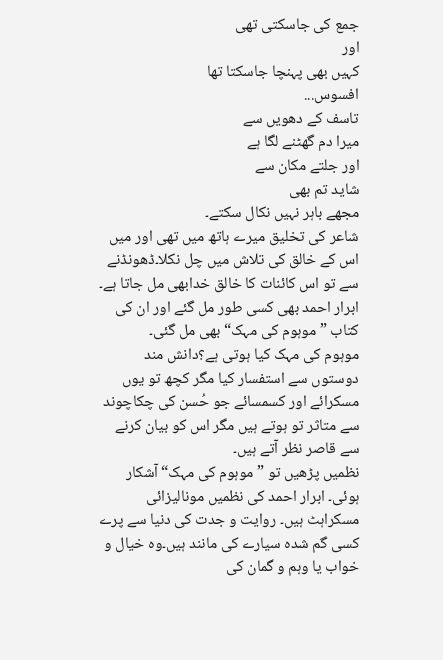جمع کی جاسکتی تھی
اور
کہیں بھی پہنچا جاسکتا تھا
افسوس...
تاسف کے دھویں سے
میرا دم گھٹنے لگا ہے
اور جلتے مکان سے
شاید تم بھی
مجھے باہر نہیں نکال سکتے۔
شاعر کی تخلیق میرے ہاتھ میں تھی اور میں اس کے خالق کی تلاش میں چل نکلا۔ڈھونڈنے سے تو اس کائنات کا خالق خدابھی مل جاتا ہے۔ ابرار احمد بھی کسی طور مل گئے اور ان کی کتاب ” موہوم کی مہک“ بھی مل گئی۔
موہوم کی مہک کیا ہوتی ہے؟دانش مند دوستوں سے استفسار کیا مگر کچھ تو یوں مسکرائے اور کسمسائے جو حُسن کی چکاچوند سے متاثر تو ہوتے ہیں مگر اس کو بیان کرنے سے قاصر نظر آتے ہیں۔
نظمیں پڑھیں تو ” موہوم کی مہک“ آشکار ہوئی۔ ابرار احمد کی نظمیں مونالیزائی مسکراہٹ ہیں۔ روایت و جدت کی دنیا سے پرے کسی گم شدہ سیارے کی مانند ہیں۔وہ خیال و خواب یا وہم و گمان کی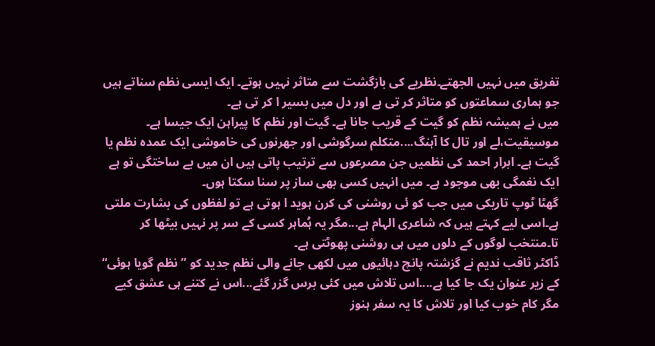تفریق میں نہیں الجھتے۔نظریے کی بازگشت سے متاثر نہیں ہوتے۔ ایک ایسی نظم سناتے ہیں جو ہماری سماعتوں کو متاثر کر تی ہے اور دل میں بسیر ا کر تی ہے۔
میں نے ہمیشہ نظم کو گیت کے قریب جانا ہے۔ گیت اور نظم کا پیراہن ایک جیسا ہے۔ موسیقیت،لے اور تال کا آہنگ....متکلم سرگوشی اور جھرنوں کی خاموشی ایک عمدہ نظم یا گیت ہے۔ ابرار احمد کی نظمیں جن مصرعوں سے ترتیب پاتی ہیں ان میں بے ساختگی تو ہے ایک نغمگی بھی موجود ہے۔ میں انہیں کسی بھی ساز پر سنا سکتا ہوں۔
گھٹا ٹوپ تاریکی میں جب کو ئی روشنی کی کرن ہوید ا ہوتی ہے تو لفظوں کی بشارت ملتی ہے۔اسی لیے کہتے ہیں کہ شاعری الہام ہے...مگر یہ ہُماہر کسی کے سر پر نہیں بیٹھا کر تا۔منتخب لوگوں کے دلوں میں ہی روشنی پھوٹتی ہے۔
ڈاکٹر ثاقب ندیم نے گزشتہ پانچ دہائیوں میں لکھی جانے والی نظم جدید کو ”نظم گویا ہوئی“ کے زیر عنوان یک جا کیا ہے....اس تلاش میں کئی برس گزر گئے...اس نے کتنے ہی عشق کیے مگر کام خوب کیا اور تلاش کا یہ سفر ہنوز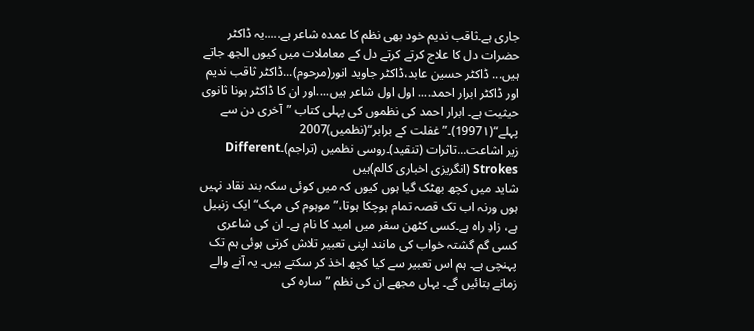جاری ہے۔ثاقب ندیم خود بھی نظم کا عمدہ شاعر ہے.....یہ ڈاکٹر حضرات دل کا علاج کرتے کرتے دل کے معاملات میں کیوں الجھ جاتے ہیں... ڈاکٹر حسین عابد،ڈاکٹر جاوید انور(مرحوم)...ڈاکٹر ثاقب ندیم اور ڈاکٹر ابرار احمد.... اول اول شاعر ہیں....اور ان کا ڈاکٹر ہونا ثانوی حیثیت ہے۔ ابرار احمد کی نظموں کی پہلی کتاب ”آخری دن سے پہلے“(1997۱)۔”غفلت کے برابر“(نظمیں)2007
زیر اشاعت...تاثرات (تنقید)۔روسی نظمیں (تراجم)۔Different Strokes (انگریزی اخباری کالم)ہیں
شاید میں کچھ بھٹک گیا ہوں کیوں کہ میں کوئی سکہ بند نقاد نہیں ہوں ورنہ اب تک قصہ تمام ہوچکا ہوتا،” موہوم کی مہک“ ایک زنبیل ہے، زادِ راہ ہے۔کسی کٹھن سفر میں امید کا نام ہے۔ ان کی شاعری کسی گم گشتہ خواب کی مانند اپنی تعبیر تلاش کرتی ہوئی ہم تک پہنچی ہے۔ ہم اس تعبیر سے کیا کچھ اخذ کر سکتے ہیں۔ یہ آنے والے زمانے بتائیں گے۔ یہاں مجھے ان کی نظم ”سارہ کی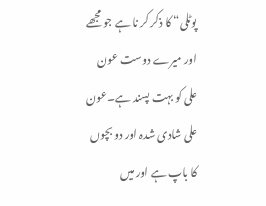پوٹلی“ کا ذکر کر نا ہے جو مجھے اور میرے دوست عون علی کو بہت پسند ہے۔عون علی شادی شدہ اور دو بچوں کا باپ ہے اور میں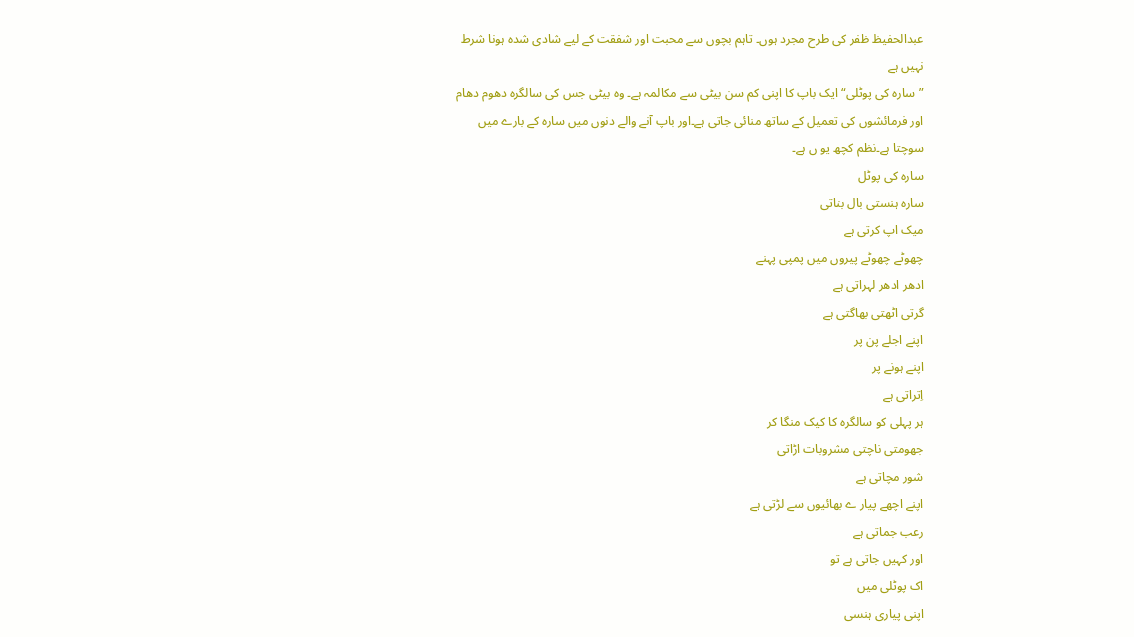عبدالحفیظ ظفر کی طرح مجرد ہوں۔ تاہم بچوں سے محبت اور شفقت کے لیے شادی شدہ ہونا شرط نہیں ہے
”سارہ کی پوٹلی“ ایک باپ کا اپنی کم سن بیٹی سے مکالمہ ہے۔ وہ بیٹی جس کی سالگرہ دھوم دھام اور فرمائشوں کی تعمیل کے ساتھ منائی جاتی ہے۔اور باپ آنے والے دنوں میں سارہ کے بارے میں سوچتا ہے۔نظم کچھ یو ں ہے۔
سارہ کی پوٹل
سارہ ہنستی بال بناتی
میک اپ کرتی ہے
چھوٹے چھوٹے پیروں میں پمپی پہنے
ادھر ادھر لہراتی ہے
گرتی اٹھتی بھاگتی ہے
اپنے اجلے پن پر
اپنے ہونے پر
اِتراتی ہے
ہر پہلی کو سالگرہ کا کیک منگا کر
جھومتی ناچتی مشروبات اڑاتی
شور مچاتی ہے
اپنے اچھے پیار ے بھائیوں سے لڑتی ہے
رعب جماتی ہے
اور کہیں جاتی ہے تو
اک پوٹلی میں
اپنی پیاری ہنسی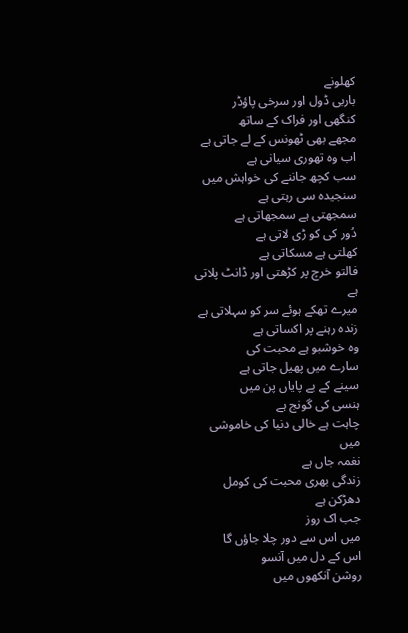کھلونے
باربی ڈول اور سرخی پاؤڈر
کنگھی اور فراک کے ساتھ
مجھے بھی ٹھونس کے لے جاتی ہے
اب وہ تھوری سیانی ہے
سب کچھ جاننے کی خواہش میں
سنجیدہ سی رہتی ہے
سمجھتی ہے سمجھاتی ہے
دُور کی کو ڑی لاتی ہے
کھلتی ہے مسکاتی ہے
فالتو خرچ پر کڑھتی اور ڈانٹ پلاتی ہے
میرے تھکے ہوئے سر کو سہلاتی ہے
زندہ رہنے پر اکساتی ہے
وہ خوشبو ہے محبت کی
سارے میں پھیل جاتی ہے
سینے کے بے پایاں پن میں
ہنسی کی گونج ہے
چاہت ہے خالی دنیا کی خاموشی میں
نغمہ جاں ہے
زندگی بھری محبت کی کومل دھڑکن ہے
جب اک روز
میں اس سے دور چلا جاؤں گا
اس کے دل میں آنسو
روشن آنکھوں میں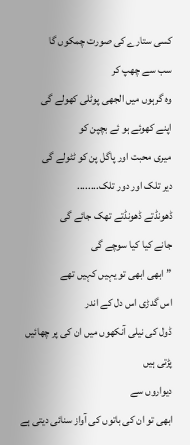کسی ستارے کی صورت چمکوں گا
سب سے چھپ کر
وہ گرہوں میں الجھی پوٹلی کھولے گی
اپنے کھوئے ہو ئے بچپن کو
میری محبت اور پاگل پن کو ٹٹولے گی
دیر تلک اور دور تلک........
ڈھونڈتے ڈھونڈتے تھک جائے گی
جانے کیا کیا سوچے گی
”ابھی ابھی تو یہیں کہیں تھے
اس گدڑی اس دل کے اندر
ڈول کی نیلی آنکھوں میں ان کی پر چھائیں پڑتی ہیں
دیواروں سے
ابھی تو ان کی باتوں کی آواز سنائی دیتی ہے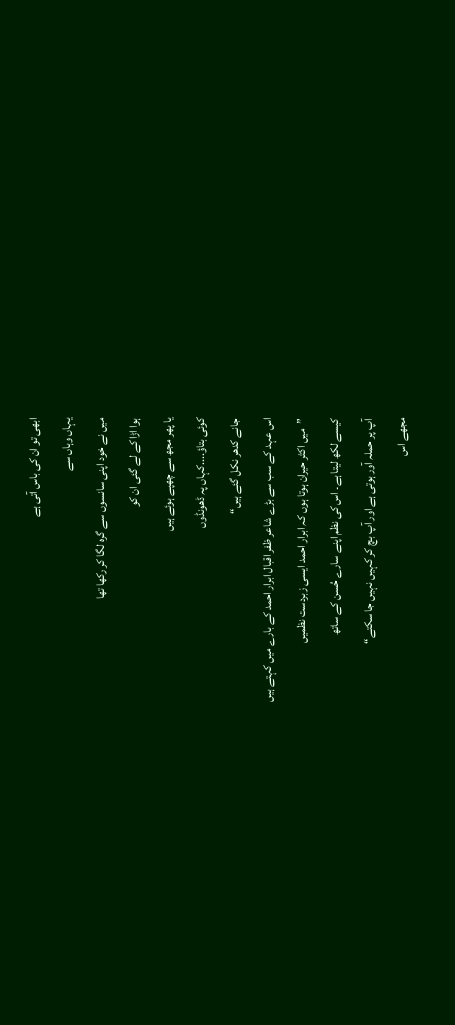ابھی تو ان کی باس آتی ہے
یہاں وہاں سے
میں نے خود اپنی سانسوں سے گرہ لگا کر رکھا تھا
ہوا اڑا کے لے گئی ان کو
یا پھر مجھ سے چھپے ہوئے ہیں
کوئی بتاؤ....کہاں پہ ڈھونڈوں
جانے کدھر نکل گئے ہیں“
اس عہد کے سب سے بڑے شاعر ظفر اقبال ابرار احمد کے بارے میں کہتے ہیں
”میں اکثر حیران ہوتا ہوں کہ ابرار احمد ایسی زبردست نظمیں
کیسے لکھ لیتا ہے۔ اس کی نظم اپنے سارے حُسن کے ساتھ
آپ پر حملہ آور ہوتی ہے اور آپ بچ کر کہیں نہیں جا سکتے“
مجھے اس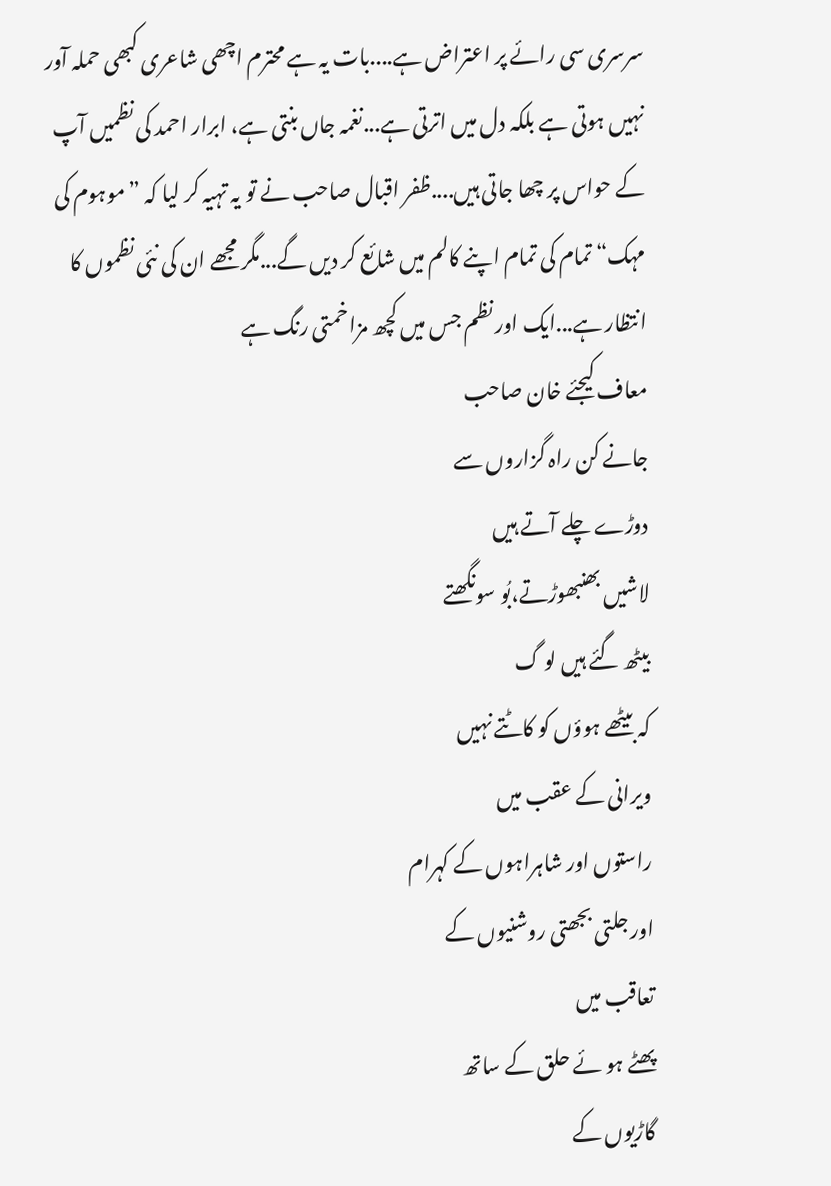سرسری سی رائے پر اعتراض ہے....بات یہ ہے محترم اچھی شاعری کبھی حملہ آور نہیں ہوتی ہے بلکہ دل میں اترتی ہے...نغمہ جاں بنتی ہے، ابرار احمد کی نظمیں آپ کے حواس پر چھا جاتی ہیں....ظفر اقبال صاحب نے تو یہ تہیہ کر لیا کہ ” موہوم کی مہک“ تمام کی تمام اپنے کالم میں شائع کر دیں گے...مگر مجھے ان کی نئی نظموں کا انتظار ہے...ایک اور نظم جس میں کچھ مزاخمتی رنگ ہے
معاف کیجئے خان صاحب
جانے کن راہ گزاروں سے
دوڑے چلے آتے ہیں
لاشیں بھنبھوڑتے،بُو سونگھتے
بیٹھ گئے ہیں لو گ
کہ بیٹھے ہوؤں کو کاٹتے نہیں
ویرانی کے عقب میں
راستوں اور شاہراہوں کے کہرام
اور جلتی بجھتی روشنیوں کے
تعاقب میں
پھٹے ہو ئے حلق کے ساتھ
گاڑیوں کے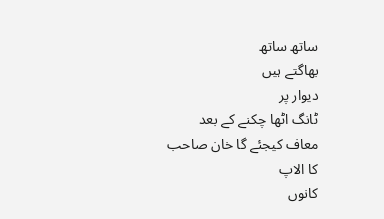ساتھ ساتھ
بھاگتے ہیں
دیوار پر
ٹانگ اٹھا چکنے کے بعد
معاف کیجئے گا خان صاحب
کا الاپ
کانوں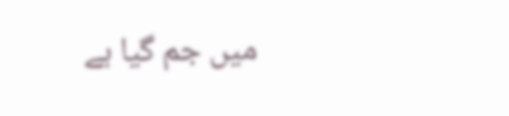میں جم گیا ہے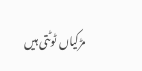مڑکیاں ٹوٹتی ہیں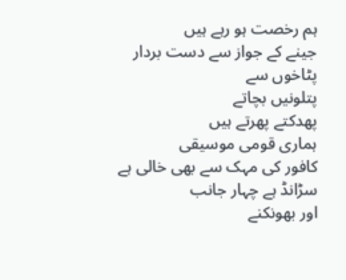ہم رخصت ہو رہے ہیں
جینے کے جواز سے دست بردار
پٹاخوں سے
پتلونیں بچاتے
پھدکتے پھرتے ہیں
ہماری قومی موسیقی
کافور کی مہک سے بھی خالی ہے
سڑانڈ ہے چہار جانب
اور بھونکنے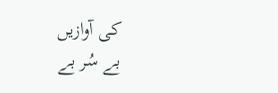کی آوازیں
بے سُر بے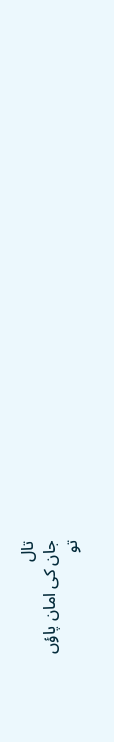تال
جان کی امان پاؤں
تو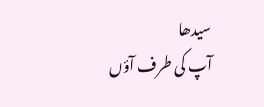سیدھا
آپ کی طرف آؤں